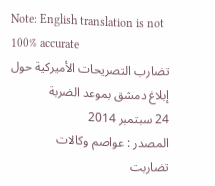Note: English translation is not 100% accurate
تضارب التصريحات الأميركية حول إبلاغ دمشق بموعد الضربة
24 سبتمبر 2014
المصدر : عواصم وكالات
تضاربت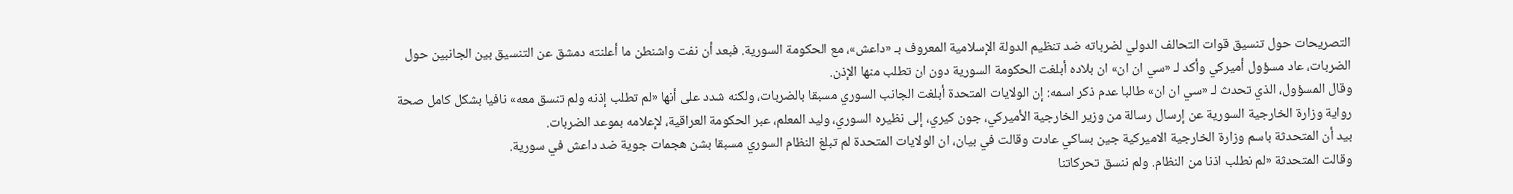التصريحات حول تنسيق قوات التحالف الدولي لضرباته ضد تنظيم الدولة الإسلامية المعروف بـ «داعش»، مع الحكومة السورية. فبعد أن نفت واشنطن ما أعلنته دمشق عن التنسيق بين الجانبين حول الضربات، عاد مسؤول أميركي وأكد لـ «سي ان ان» ان بلاده أبلغت الحكومة السورية دون ان تطلب منها الإذن.
وقال المسؤول، الذي تحدث لـ «سي ان ان» طالبا عدم ذكر اسمه: إن الولايات المتحدة أبلغت الجانب السوري مسبقا بالضربات، ولكنه شدد على أنها «لم تطلب إذنه ولم تنسق معه» نافيا بشكل كامل صحة رواية وزارة الخارجية السورية عن إرسال رسالة من وزير الخارجية الأميركي، جون كيري، إلى نظيره السوري، وليد المعلم، عبر الحكومة العراقية، لإعلامه بموعد الضربات.
بيد أن المتحدثة باسم وزارة الخارجية الاميركية جين بساكي عادت وقالت في بيان، ان الولايات المتحدة لم تبلغ النظام السوري مسبقا بشن هجمات جوية ضد داعش في سورية.
وقالت المتحدثة «لم نطلب اذنا من النظام. ولم ننسق تحركاتنا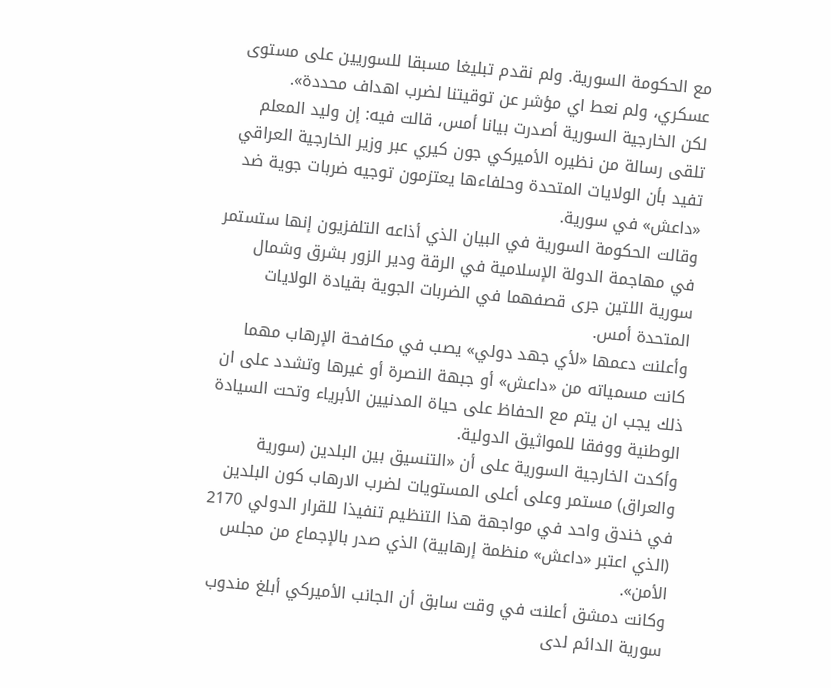مع الحكومة السورية. ولم نقدم تبليغا مسبقا للسوريين على مستوى عسكري، ولم نعط اي مؤشر عن توقيتنا لضرب اهداف محددة».
لكن الخارجية السورية أصدرت بيانا أمس، قالت فيه: إن وليد المعلم تلقى رسالة من نظيره الأميركي جون كيري عبر وزير الخارجية العراقي تفيد بأن الولايات المتحدة وحلفاءها يعتزمون توجيه ضربات جوية ضد «داعش» في سورية.
وقالت الحكومة السورية في البيان الذي أذاعه التلفزيون إنها ستستمر في مهاجمة الدولة الإسلامية في الرقة ودير الزور بشرق وشمال سورية اللتين جرى قصفهما في الضربات الجوية بقيادة الولايات المتحدة أمس.
وأعلنت دعمها «لأي جهد دولي» يصب في مكافحة الإرهاب مهما كانت مسمياته من «داعش» أو جبهة النصرة أو غيرها وتشدد على ان ذلك يجب ان يتم مع الحفاظ على حياة المدنيين الأبرياء وتحت السيادة الوطنية ووفقا للمواثيق الدولية.
وأكدت الخارجية السورية على أن «التنسيق بين البلدين (سورية والعراق) مستمر وعلى أعلى المستويات لضرب الارهاب كون البلدين في خندق واحد في مواجهة هذا التنظيم تنفيذا للقرار الدولي 2170 (الذي اعتبر «داعش» منظمة إرهابية) الذي صدر بالإجماع من مجلس الأمن».
وكانت دمشق أعلنت في وقت سابق أن الجانب الأميركي أبلغ مندوب سورية الدائم لدى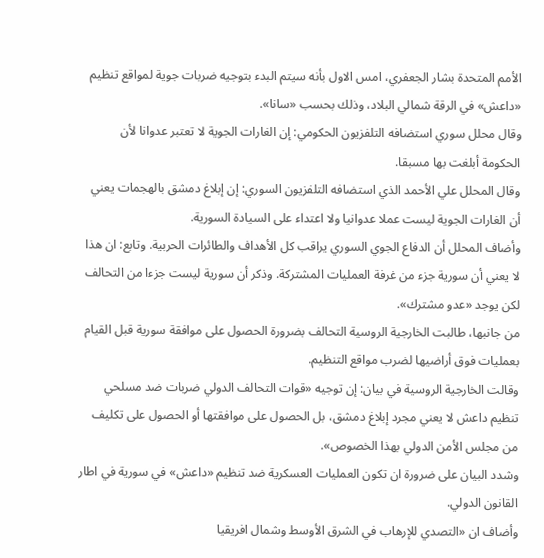الأمم المتحدة بشار الجعفري، امس الاول بأنه سيتم البدء بتوجيه ضربات جوية لمواقع تنظيم «داعش» في الرقة شمالي البلاد، وذلك بحسب «سانا».
وقال محلل سوري استضافه التلفزيون الحكومي: إن الغارات الجوية لا تعتبر عدوانا لأن الحكومة أبلغت بها مسبقا.
وقال المحلل علي الأحمد الذي استضافه التلفزيون السوري: إن إبلاغ دمشق بالهجمات يعني أن الغارات الجوية ليست عملا عدوانيا ولا اعتداء على السيادة السورية.
وأضاف المحلل أن الدفاع الجوي السوري يراقب كل الأهداف والطائرات الحربية. وتابع: ان هذا لا يعني أن سورية جزء من غرفة العمليات المشتركة. وذكر أن سورية ليست جزءا من التحالف لكن يوجد «عدو مشترك».
من جانبها، طالبت الخارجية الروسية التحالف بضرورة الحصول على موافقة سورية قبل القيام بعمليات فوق أراضيها لضرب مواقع التنظيم.
وقالت الخارجية الروسية في بيان: إن توجيه «قوات التحالف الدولي ضربات ضد مسلحي تنظيم داعش لا يعني مجرد إبلاغ دمشق، بل الحصول على موافقتها أو الحصول على تكليف من مجلس الأمن الدولي بهذا الخصوص».
وشدد البيان على ضرورة ان تكون العمليات العسكرية ضد تنظيم «داعش» في سورية في اطار القانون الدولي.
وأضاف ان «التصدي للإرهاب في الشرق الأوسط وشمال افريقيا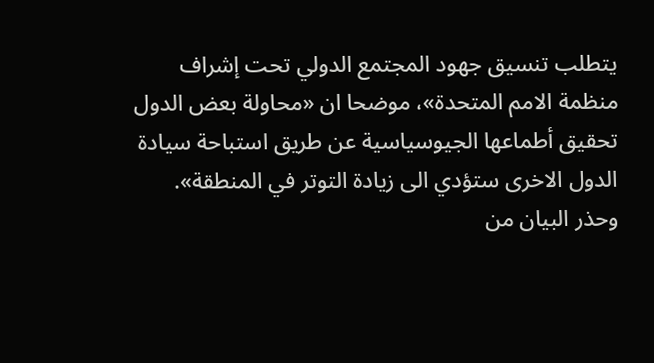يتطلب تنسيق جهود المجتمع الدولي تحت إشراف منظمة الامم المتحدة»، موضحا ان «محاولة بعض الدول تحقيق أطماعها الجيوسياسية عن طريق استباحة سيادة الدول الاخرى ستؤدي الى زيادة التوتر في المنطقة».
وحذر البيان من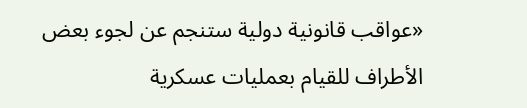«عواقب قانونية دولية ستنجم عن لجوء بعض الأطراف للقيام بعمليات عسكرية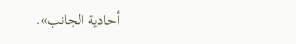أحادية الجانب».